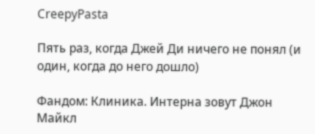CreepyPasta

Пять раз, когда Джей Ди ничего не понял (и один, когда до него дошло)

Фандом: Клиника. Интерна зовут Джон Майкл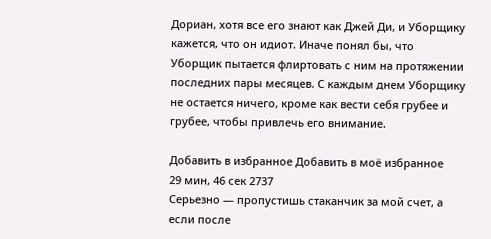Дориан, хотя все его знают как Джей Ди, и Уборщику кажется, что он идиот. Иначе понял бы, что Уборщик пытается флиртовать с ним на протяжении последних пары месяцев. С каждым днем Уборщику не остается ничего, кроме как вести себя грубее и грубее, чтобы привлечь его внимание.

Добавить в избранное Добавить в моё избранное
29 мин, 46 сек 2737
Серьезно — пропустишь стаканчик за мой счет, а если после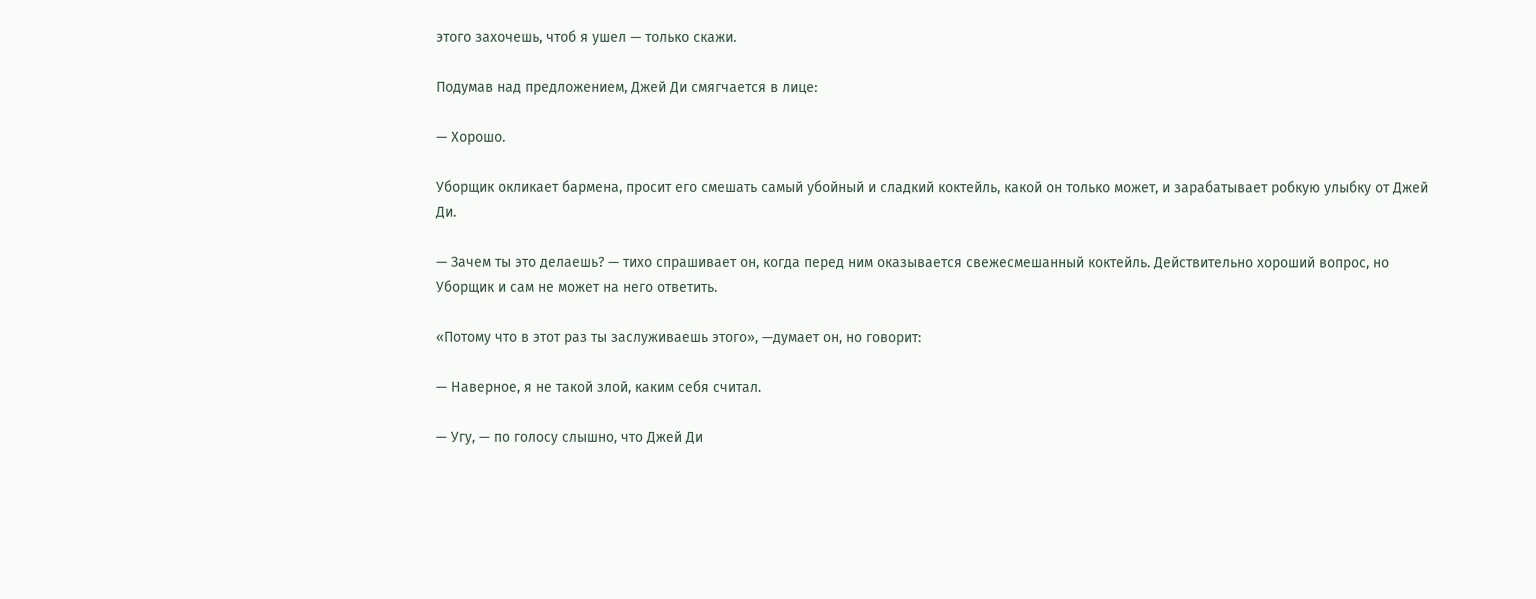этого захочешь, чтоб я ушел — только скажи.

Подумав над предложением, Джей Ди смягчается в лице:

— Хорошо.

Уборщик окликает бармена, просит его смешать самый убойный и сладкий коктейль, какой он только может, и зарабатывает робкую улыбку от Джей Ди.

— Зачем ты это делаешь? — тихо спрашивает он, когда перед ним оказывается свежесмешанный коктейль. Действительно хороший вопрос, но Уборщик и сам не может на него ответить.

«Потому что в этот раз ты заслуживаешь этого», —думает он, но говорит:

— Наверное, я не такой злой, каким себя считал.

— Угу, — по голосу слышно, что Джей Ди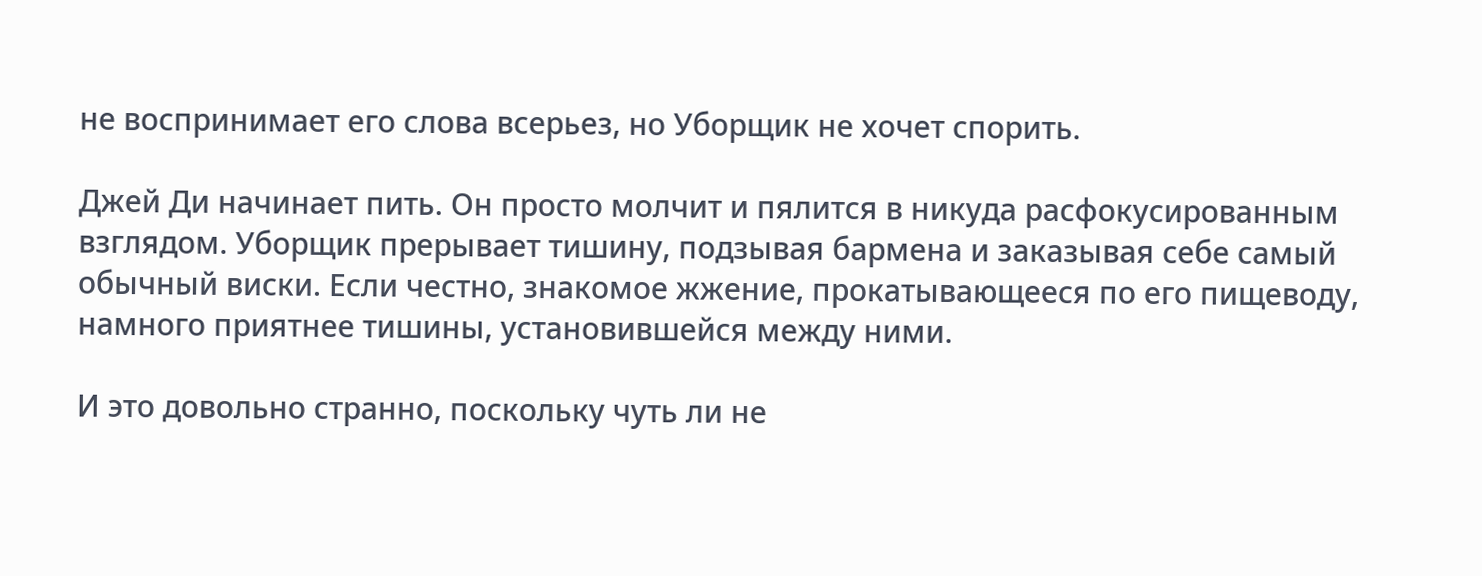не воспринимает его слова всерьез, но Уборщик не хочет спорить.

Джей Ди начинает пить. Он просто молчит и пялится в никуда расфокусированным взглядом. Уборщик прерывает тишину, подзывая бармена и заказывая себе самый обычный виски. Если честно, знакомое жжение, прокатывающееся по его пищеводу, намного приятнее тишины, установившейся между ними.

И это довольно странно, поскольку чуть ли не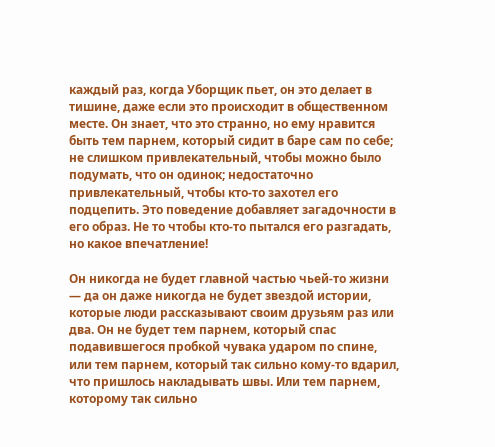каждый раз, когда Уборщик пьет, он это делает в тишине, даже если это происходит в общественном месте. Он знает, что это странно, но ему нравится быть тем парнем, который сидит в баре сам по себе; не слишком привлекательный, чтобы можно было подумать, что он одинок; недостаточно привлекательный, чтобы кто-то захотел его подцепить. Это поведение добавляет загадочности в его образ. Не то чтобы кто-то пытался его разгадать, но какое впечатление!

Он никогда не будет главной частью чьей-то жизни — да он даже никогда не будет звездой истории, которые люди рассказывают своим друзьям раз или два. Он не будет тем парнем, который спас подавившегося пробкой чувака ударом по спине, или тем парнем, который так сильно кому-то вдарил, что пришлось накладывать швы. Или тем парнем, которому так сильно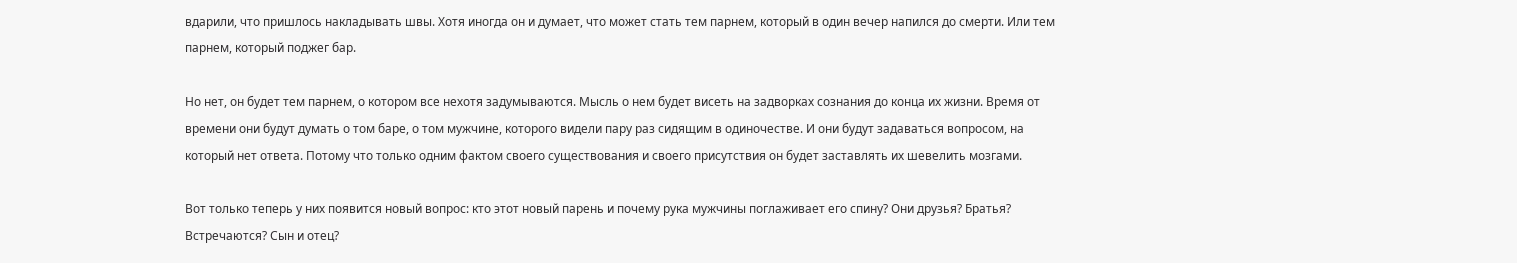вдарили, что пришлось накладывать швы. Хотя иногда он и думает, что может стать тем парнем, который в один вечер напился до смерти. Или тем парнем, который поджег бар.

Но нет, он будет тем парнем, о котором все нехотя задумываются. Мысль о нем будет висеть на задворках сознания до конца их жизни. Время от времени они будут думать о том баре, о том мужчине, которого видели пару раз сидящим в одиночестве. И они будут задаваться вопросом, на который нет ответа. Потому что только одним фактом своего существования и своего присутствия он будет заставлять их шевелить мозгами.

Вот только теперь у них появится новый вопрос: кто этот новый парень и почему рука мужчины поглаживает его спину? Они друзья? Братья? Встречаются? Сын и отец?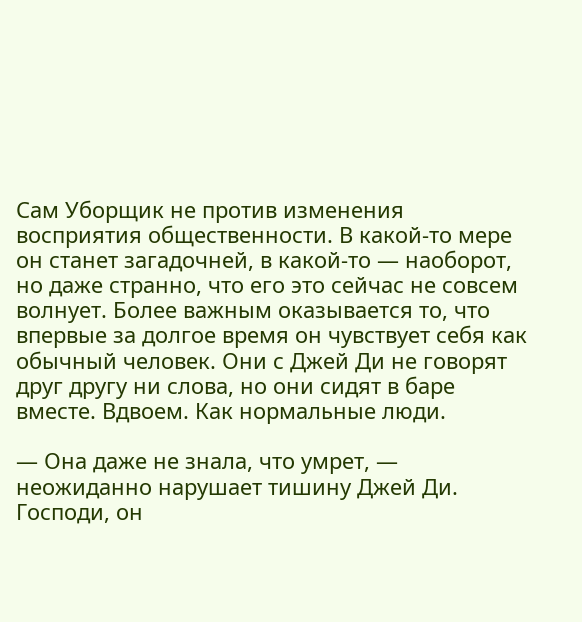Сам Уборщик не против изменения восприятия общественности. В какой-то мере он станет загадочней, в какой-то — наоборот, но даже странно, что его это сейчас не совсем волнует. Более важным оказывается то, что впервые за долгое время он чувствует себя как обычный человек. Они с Джей Ди не говорят друг другу ни слова, но они сидят в баре вместе. Вдвоем. Как нормальные люди.

— Она даже не знала, что умрет, — неожиданно нарушает тишину Джей Ди. Господи, он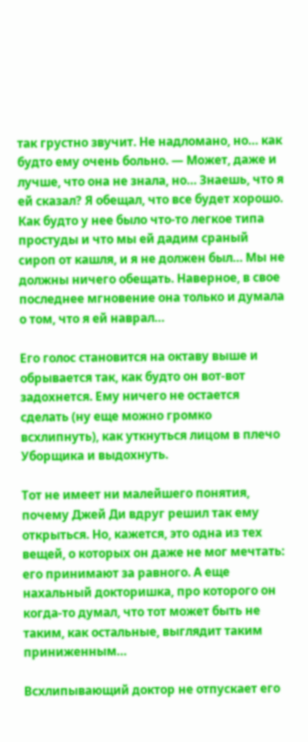так грустно звучит. Не надломано, но… как будто ему очень больно. — Может, даже и лучше, что она не знала, но… Знаешь, что я ей сказал? Я обещал, что все будет хорошо. Как будто у нее было что-то легкое типа простуды и что мы ей дадим сраный сироп от кашля, и я не должен был… Мы не должны ничего обещать. Наверное, в свое последнее мгновение она только и думала о том, что я ей наврал…

Его голос становится на октаву выше и обрывается так, как будто он вот-вот задохнется. Ему ничего не остается сделать (ну еще можно громко всхлипнуть), как уткнуться лицом в плечо Уборщика и выдохнуть.

Тот не имеет ни малейшего понятия, почему Джей Ди вдруг решил так ему открыться. Но, кажется, это одна из тех вещей, о которых он даже не мог мечтать: его принимают за равного. А еще нахальный докторишка, про которого он когда-то думал, что тот может быть не таким, как остальные, выглядит таким приниженным…

Всхлипывающий доктор не отпускает его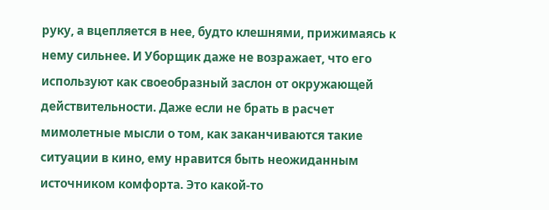руку, а вцепляется в нее, будто клешнями, прижимаясь к нему сильнее. И Уборщик даже не возражает, что его используют как своеобразный заслон от окружающей действительности. Даже если не брать в расчет мимолетные мысли о том, как заканчиваются такие ситуации в кино, ему нравится быть неожиданным источником комфорта. Это какой-то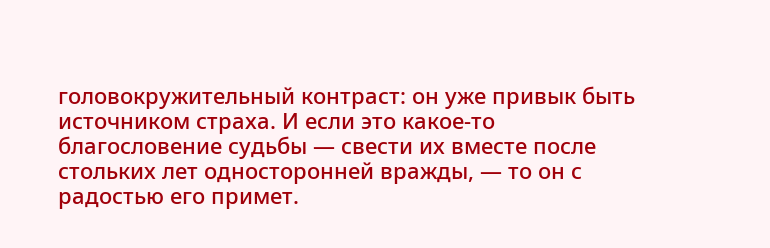головокружительный контраст: он уже привык быть источником страха. И если это какое-то благословение судьбы — свести их вместе после стольких лет односторонней вражды, — то он с радостью его примет.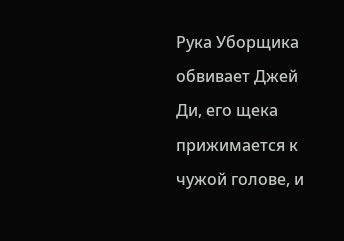Рука Уборщика обвивает Джей Ди, его щека прижимается к чужой голове, и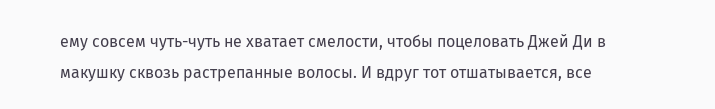ему совсем чуть-чуть не хватает смелости, чтобы поцеловать Джей Ди в макушку сквозь растрепанные волосы. И вдруг тот отшатывается, все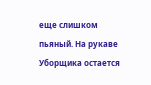еще слишком пьяный. На рукаве Уборщика остается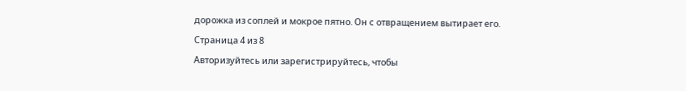дорожка из соплей и мокрое пятно. Он с отвращением вытирает его.
Страница 4 из 8
Авторизуйтесь или зарегистрируйтесь, чтобы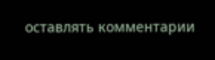оставлять комментарии